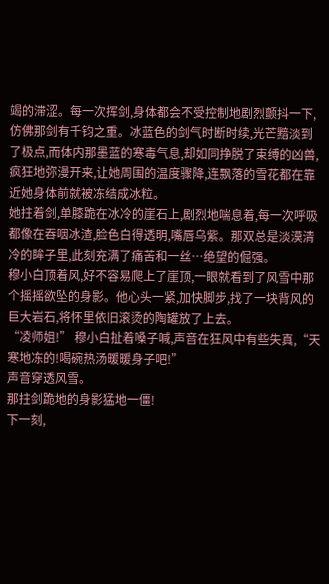竭的滞涩。每一次挥剑,身体都会不受控制地剧烈颤抖一下,仿佛那剑有千钧之重。冰蓝色的剑气时断时续,光芒黯淡到了极点,而体内那墨蓝的寒毒气息,却如同挣脱了束缚的凶兽,疯狂地弥漫开来,让她周围的温度骤降,连飘落的雪花都在靠近她身体前就被冻结成冰粒。
她拄着剑,单膝跪在冰冷的崖石上,剧烈地喘息着,每一次呼吸都像在吞咽冰渣,脸色白得透明,嘴唇乌紫。那双总是淡漠清冷的眸子里,此刻充满了痛苦和一丝…绝望的倔强。
穆小白顶着风,好不容易爬上了崖顶,一眼就看到了风雪中那个摇摇欲坠的身影。他心头一紧,加快脚步,找了一块背风的巨大岩石,将怀里依旧滚烫的陶罐放了上去。
“凌师姐!” 穆小白扯着嗓子喊,声音在狂风中有些失真,“天寒地冻的!喝碗热汤暖暖身子吧!”
声音穿透风雪。
那拄剑跪地的身影猛地一僵!
下一刻,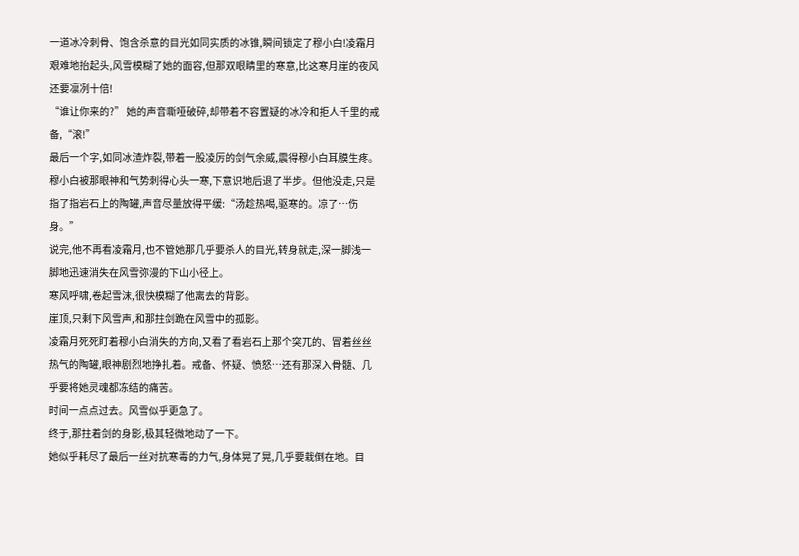一道冰冷刺骨、饱含杀意的目光如同实质的冰锥,瞬间锁定了穆小白!凌霜月艰难地抬起头,风雪模糊了她的面容,但那双眼睛里的寒意,比这寒月崖的夜风还要凛冽十倍!
“谁让你来的?” 她的声音嘶哑破碎,却带着不容置疑的冰冷和拒人千里的戒备,“滚!”
最后一个字,如同冰渣炸裂,带着一股凌厉的剑气余威,震得穆小白耳膜生疼。
穆小白被那眼神和气势刺得心头一寒,下意识地后退了半步。但他没走,只是指了指岩石上的陶罐,声音尽量放得平缓:“汤趁热喝,驱寒的。凉了…伤身。”
说完,他不再看凌霜月,也不管她那几乎要杀人的目光,转身就走,深一脚浅一脚地迅速消失在风雪弥漫的下山小径上。
寒风呼啸,卷起雪沫,很快模糊了他离去的背影。
崖顶,只剩下风雪声,和那拄剑跪在风雪中的孤影。
凌霜月死死盯着穆小白消失的方向,又看了看岩石上那个突兀的、冒着丝丝热气的陶罐,眼神剧烈地挣扎着。戒备、怀疑、愤怒…还有那深入骨髓、几乎要将她灵魂都冻结的痛苦。
时间一点点过去。风雪似乎更急了。
终于,那拄着剑的身影,极其轻微地动了一下。
她似乎耗尽了最后一丝对抗寒毒的力气,身体晃了晃,几乎要栽倒在地。目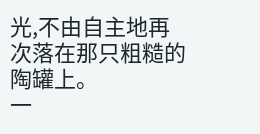光,不由自主地再次落在那只粗糙的陶罐上。
一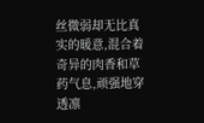丝微弱却无比真实的暖意,混合着奇异的肉香和草药气息,顽强地穿透凛